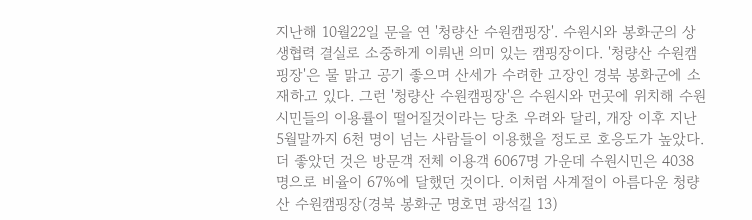지난해 10월22일 문을 연 '청량산 수원캠핑장'. 수원시와 봉화군의 상생협력 결실로 소중하게 이뤄낸 의미 있는 캠핑장이다. '청량산 수원캠핑장'은 물 맑고 공기 좋으며 산세가 수려한 고장인 경북 봉화군에 소재하고 있다. 그런 '청량산 수원캠핑장'은 수원시와 먼곳에 위치해 수원시민들의 이용률이 떨어질것이라는 당초 우려와 달리, 개장 이후 지난 5월말까지 6천 명이 넘는 사람들이 이용했을 정도로 호응도가 높았다. 더 좋았던 것은 방문객 전체 이용객 6067명 가운데 수원시민은 4038명으로 비율이 67%에 달했던 것이다. 이처럼 사계절이 아름다운 청량산 수원캠핑장(경북 봉화군 명호면 광석길 13)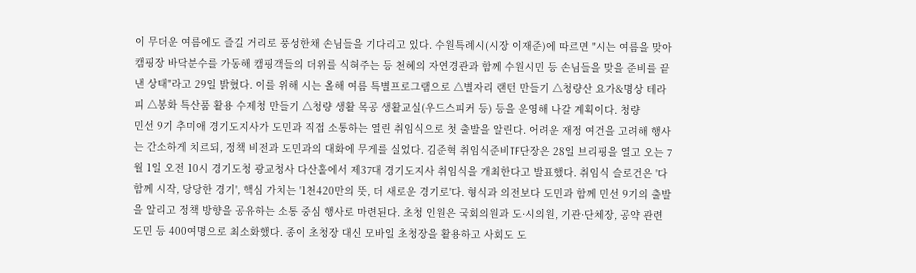이 무더운 여름에도 즐길 거리로 풍성한채 손님들을 기다리고 있다. 수원특례시(시장 이재준)에 따르면 "시는 여름을 맞아 캠핑장 바닥분수를 가동해 캠핑객들의 더위를 식혀주는 등 천혜의 자연경관과 함께 수원시민 등 손님들을 맞을 준비를 끝낸 상태"라고 29일 밝혔다. 이를 위해 시는 올해 여름 특별프로그램으로 △별자리 랜턴 만들기 △청량산 요가&명상 테라피 △봉화 특산품 활용 수제청 만들기 △청량 생활 목공 생활교실(우드스피커 등) 등을 운영해 나갈 계획이다. 청량
민선 9기 추미애 경기도지사가 도민과 직접 소통하는 열린 취임식으로 첫 출발을 알린다. 어려운 재정 여건을 고려해 행사는 간소하게 치르되, 정책 비전과 도민과의 대화에 무게를 실었다. 김준혁 취임식준비TF단장은 28일 브리핑을 열고 오는 7월 1일 오전 10시 경기도청 광교청사 다산홀에서 제37대 경기도지사 취임식을 개최한다고 발표했다. 취임식 슬로건은 '다함께 시작, 당당한 경기', 핵심 가치는 '1천420만의 뜻, 더 새로운 경기로'다. 형식과 의전보다 도민과 함께 민선 9기의 출발을 알리고 정책 방향을 공유하는 소통 중심 행사로 마련된다. 초청 인원은 국회의원과 도·시의원, 기관·단체장, 공약 관련 도민 등 400여명으로 최소화했다. 종이 초청장 대신 모바일 초청장을 활용하고 사회도 도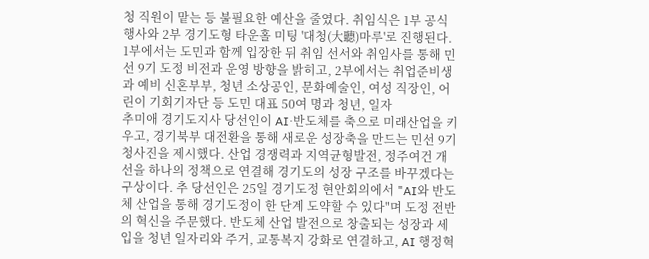청 직원이 맡는 등 불필요한 예산을 줄였다. 취임식은 1부 공식 행사와 2부 경기도형 타운홀 미팅 '대청(大聽)마루'로 진행된다. 1부에서는 도민과 함께 입장한 뒤 취임 선서와 취임사를 통해 민선 9기 도정 비전과 운영 방향을 밝히고, 2부에서는 취업준비생과 예비 신혼부부, 청년 소상공인, 문화예술인, 여성 직장인, 어린이 기회기자단 등 도민 대표 50여 명과 청년, 일자
추미애 경기도지사 당선인이 AI·반도체를 축으로 미래산업을 키우고, 경기북부 대전환을 통해 새로운 성장축을 만드는 민선 9기 청사진을 제시했다. 산업 경쟁력과 지역균형발전, 정주여건 개선을 하나의 정책으로 연결해 경기도의 성장 구조를 바꾸겠다는 구상이다. 추 당선인은 25일 경기도정 현안회의에서 "AI와 반도체 산업을 통해 경기도정이 한 단계 도약할 수 있다"며 도정 전반의 혁신을 주문했다. 반도체 산업 발전으로 창출되는 성장과 세입을 청년 일자리와 주거, 교통복지 강화로 연결하고, AI 행정혁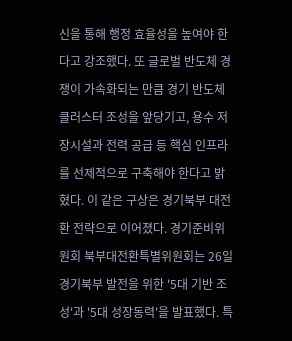신을 통해 행정 효율성을 높여야 한다고 강조했다. 또 글로벌 반도체 경쟁이 가속화되는 만큼 경기 반도체 클러스터 조성을 앞당기고, 용수 저장시설과 전력 공급 등 핵심 인프라를 선제적으로 구축해야 한다고 밝혔다. 이 같은 구상은 경기북부 대전환 전략으로 이어졌다. 경기준비위원회 북부대전환특별위원회는 26일 경기북부 발전을 위한 '5대 기반 조성'과 '5대 성장동력'을 발표했다. 특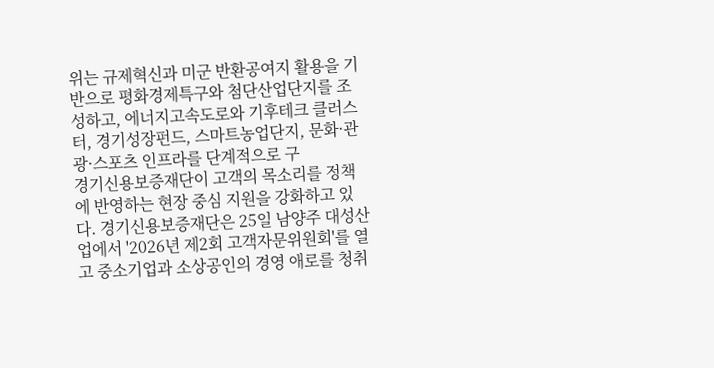위는 규제혁신과 미군 반환공여지 활용을 기반으로 평화경제특구와 첨단산업단지를 조성하고, 에너지고속도로와 기후테크 클러스터, 경기성장펀드, 스마트농업단지, 문화·관광·스포츠 인프라를 단계적으로 구
경기신용보증재단이 고객의 목소리를 정책에 반영하는 현장 중심 지원을 강화하고 있다. 경기신용보증재단은 25일 남양주 대성산업에서 '2026년 제2회 고객자문위원회'를 열고 중소기업과 소상공인의 경영 애로를 청취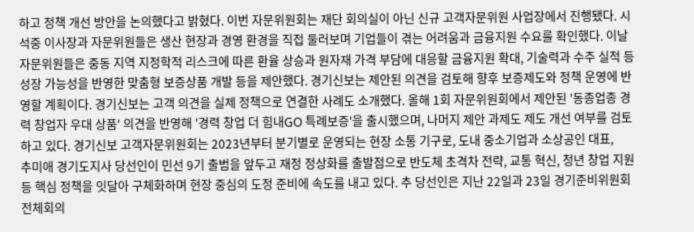하고 정책 개선 방안을 논의했다고 밝혔다. 이번 자문위원회는 재단 회의실이 아닌 신규 고객자문위원 사업장에서 진행됐다. 시석중 이사장과 자문위원들은 생산 현장과 경영 환경을 직접 둘러보며 기업들이 겪는 어려움과 금융지원 수요를 확인했다. 이날 자문위원들은 중동 지역 지정학적 리스크에 따른 환율 상승과 원자재 가격 부담에 대응할 금융지원 확대, 기술력과 수주 실적 등 성장 가능성을 반영한 맞춤형 보증상품 개발 등을 제안했다. 경기신보는 제안된 의견을 검토해 향후 보증제도와 정책 운영에 반영할 계획이다. 경기신보는 고객 의견을 실제 정책으로 연결한 사례도 소개했다. 올해 1회 자문위원회에서 제안된 '동종업종 경력 창업자 우대 상품' 의견을 반영해 '경력 창업 더 힘내GO 특례보증'을 출시했으며, 나머지 제안 과제도 제도 개선 여부를 검토하고 있다. 경기신보 고객자문위원회는 2023년부터 분기별로 운영되는 현장 소통 기구로, 도내 중소기업과 소상공인 대표,
추미애 경기도지사 당선인이 민선 9기 출범을 앞두고 재정 정상화를 출발점으로 반도체 초격차 전략, 교통 혁신, 청년 창업 지원 등 핵심 정책을 잇달아 구체화하며 현장 중심의 도정 준비에 속도를 내고 있다. 추 당선인은 지난 22일과 23일 경기준비위원회 전체회의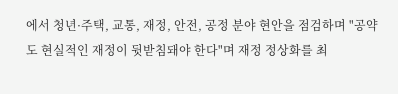에서 청년·주택, 교통, 재정, 안전, 공정 분야 현안을 점검하며 "공약도 현실적인 재정이 뒷받침돼야 한다"며 재정 정상화를 최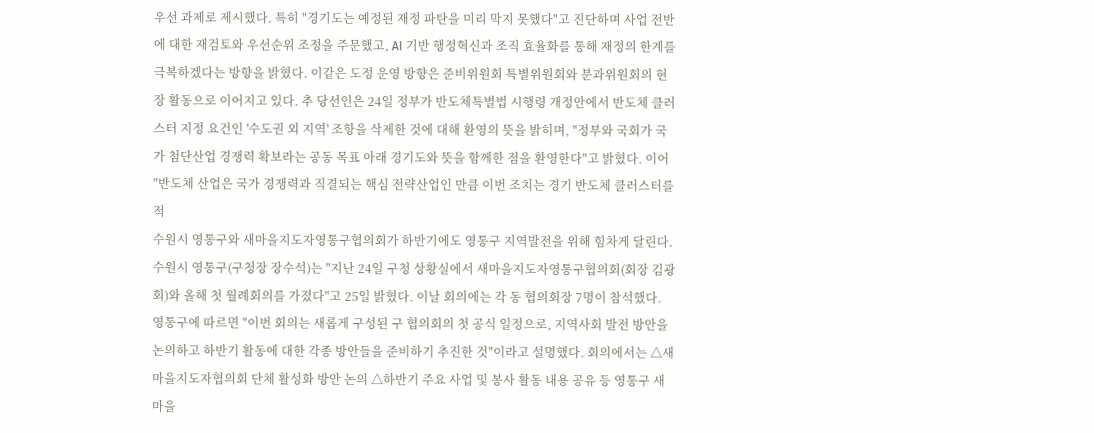우선 과제로 제시했다. 특히 "경기도는 예정된 재정 파탄을 미리 막지 못했다"고 진단하며 사업 전반에 대한 재검토와 우선순위 조정을 주문했고, AI 기반 행정혁신과 조직 효율화를 통해 재정의 한계를 극복하겠다는 방향을 밝혔다. 이같은 도정 운영 방향은 준비위원회 특별위원회와 분과위원회의 현장 활동으로 이어지고 있다. 추 당선인은 24일 정부가 반도체특별법 시행령 개정안에서 반도체 클러스터 지정 요건인 '수도권 외 지역' 조항을 삭제한 것에 대해 환영의 뜻을 밝히며, "정부와 국회가 국가 첨단산업 경쟁력 확보라는 공동 목표 아래 경기도와 뜻을 함께한 점을 환영한다"고 밝혔다. 이어 "반도체 산업은 국가 경쟁력과 직결되는 핵심 전략산업인 만큼 이번 조치는 경기 반도체 클러스터를 적
수원시 영통구와 새마을지도자영통구협의회가 하반기에도 영통구 지역발전을 위해 힘차게 달린다. 수원시 영통구(구청장 장수석)는 "지난 24일 구청 상황실에서 새마을지도자영통구협의회(회장 김광회)와 올해 첫 월례회의를 가졌다"고 25일 밝혔다. 이날 회의에는 각 동 협의회장 7명이 참석했다. 영통구에 따르면 "이번 회의는 새롭게 구성된 구 협의회의 첫 공식 일정으로, 지역사회 발전 방안을 논의하고 하반기 활동에 대한 각종 방안들을 준비하기 추진한 것"이라고 설명했다. 회의에서는 △새마을지도자협의회 단체 활성화 방안 논의 △하반기 주요 사업 및 봉사 활동 내용 공유 등 영통구 새마을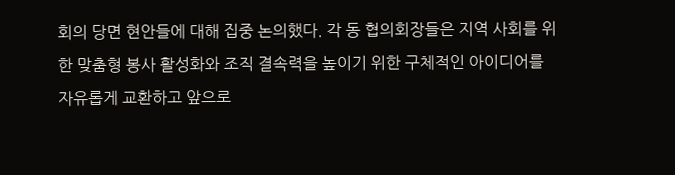회의 당면 현안들에 대해 집중 논의했다. 각 동 협의회장들은 지역 사회를 위한 맞춤형 봉사 활성화와 조직 결속력을 높이기 위한 구체적인 아이디어를 자유롭게 교환하고 앞으로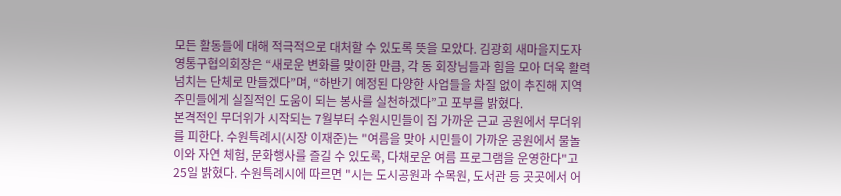모든 활동들에 대해 적극적으로 대처할 수 있도록 뜻을 모았다. 김광회 새마을지도자영통구협의회장은 “새로운 변화를 맞이한 만큼, 각 동 회장님들과 힘을 모아 더욱 활력 넘치는 단체로 만들겠다”며, “하반기 예정된 다양한 사업들을 차질 없이 추진해 지역 주민들에게 실질적인 도움이 되는 봉사를 실천하겠다”고 포부를 밝혔다.
본격적인 무더위가 시작되는 7월부터 수원시민들이 집 가까운 근교 공원에서 무더위를 피한다. 수원특례시(시장 이재준)는 "여름을 맞아 시민들이 가까운 공원에서 물놀이와 자연 체험, 문화행사를 즐길 수 있도록, 다채로운 여름 프로그램을 운영한다"고 25일 밝혔다. 수원특례시에 따르면 "시는 도시공원과 수목원, 도서관 등 곳곳에서 어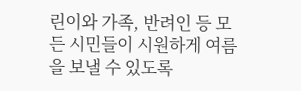린이와 가족, 반려인 등 모든 시민들이 시원하게 여름을 보낼 수 있도록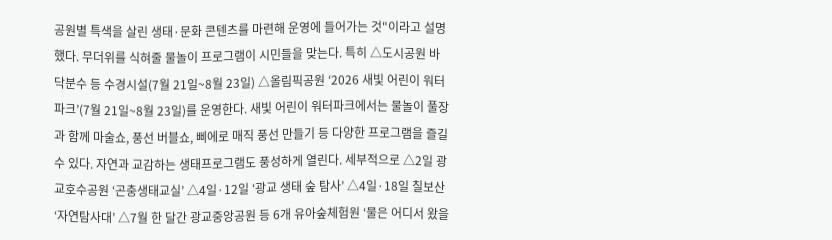공원별 특색을 살린 생태·문화 콘텐츠를 마련해 운영에 들어가는 것"이라고 설명했다. 무더위를 식혀줄 물놀이 프로그램이 시민들을 맞는다. 특히 △도시공원 바닥분수 등 수경시설(7월 21일~8월 23일) △올림픽공원 ‘2026 새빛 어린이 워터파크’(7월 21일~8월 23일)를 운영한다. 새빛 어린이 워터파크에서는 물놀이 풀장과 함께 마술쇼, 풍선 버블쇼, 삐에로 매직 풍선 만들기 등 다양한 프로그램을 즐길 수 있다. 자연과 교감하는 생태프로그램도 풍성하게 열린다. 세부적으로 △2일 광교호수공원 ‘곤충생태교실’ △4일·12일 ‘광교 생태 숲 탐사’ △4일·18일 칠보산 ‘자연탐사대’ △7월 한 달간 광교중앙공원 등 6개 유아숲체험원 ‘물은 어디서 왔을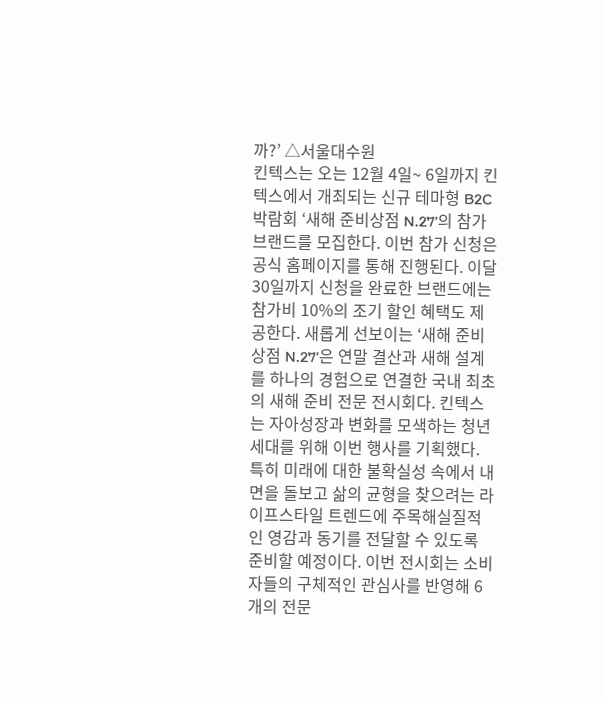까?’ △서울대수원
킨텍스는 오는 12월 4일~ 6일까지 킨텍스에서 개최되는 신규 테마형 B2C 박람회 ‘새해 준비상점 N.27’의 참가 브랜드를 모집한다. 이번 참가 신청은 공식 홈페이지를 통해 진행된다. 이달 30일까지 신청을 완료한 브랜드에는 참가비 10%의 조기 할인 혜택도 제공한다. 새롭게 선보이는 ‘새해 준비상점 N.27’은 연말 결산과 새해 설계를 하나의 경험으로 연결한 국내 최초의 새해 준비 전문 전시회다. 킨텍스는 자아성장과 변화를 모색하는 청년 세대를 위해 이번 행사를 기획했다. 특히 미래에 대한 불확실성 속에서 내면을 돌보고 삶의 균형을 찾으려는 라이프스타일 트렌드에 주목해실질적인 영감과 동기를 전달할 수 있도록 준비할 예정이다. 이번 전시회는 소비자들의 구체적인 관심사를 반영해 6개의 전문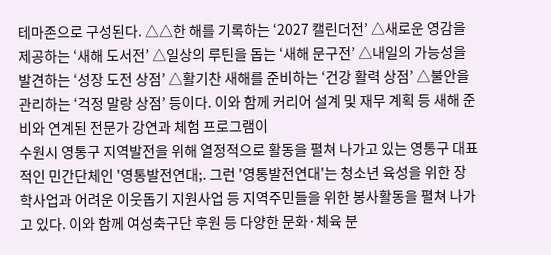테마존으로 구성된다. △△한 해를 기록하는 ‘2027 캘린더전’ △새로운 영감을 제공하는 ‘새해 도서전’ △일상의 루틴을 돕는 ‘새해 문구전’ △내일의 가능성을 발견하는 ‘성장 도전 상점’ △활기찬 새해를 준비하는 ‘건강 활력 상점’ △불안을 관리하는 ‘걱정 말랑 상점’ 등이다. 이와 함께 커리어 설계 및 재무 계획 등 새해 준비와 연계된 전문가 강연과 체험 프로그램이
수원시 영통구 지역발전을 위해 열정적으로 활동을 펼쳐 나가고 있는 영통구 대표적인 민간단체인 '영통발전연대;. 그런 '영통발전연대'는 청소년 육성을 위한 장학사업과 어려운 이웃돕기 지원사업 등 지역주민들을 위한 봉사활동을 펼쳐 나가고 있다. 이와 함께 여성축구단 후원 등 다양한 문화·체육 분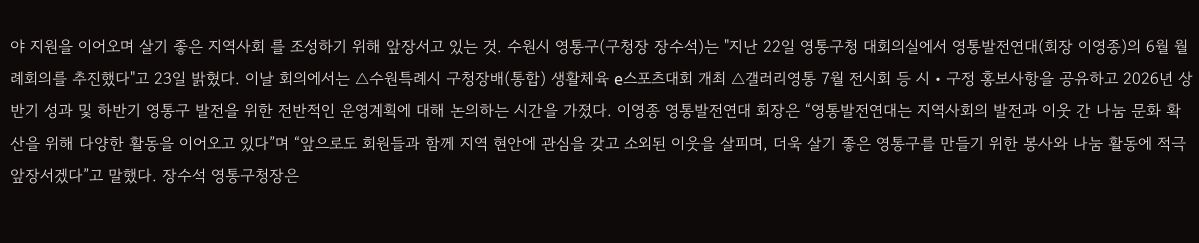야 지원을 이어오며 살기 좋은 지역사회 를 조성하기 위해 앞장서고 있는 것. 수원시 영통구(구청장 장수석)는 "지난 22일 영통구청 대회의실에서 영통발전연대(회장 이영종)의 6월 월례회의를 추진했다"고 23일 밝혔다. 이날 회의에서는 △수원특례시 구청장배(통합) 생활체육 e스포츠대회 개최 △갤러리영통 7월 전시회 등 시‧구정 홍보사항을 공유하고 2026년 상반기 성과 및 하반기 영통구 발전을 위한 전반적인 운영계획에 대해 논의하는 시간을 가졌다. 이영종 영통발전연대 회장은 “영통발전연대는 지역사회의 발전과 이웃 간 나눔 문화 확산을 위해 다양한 활동을 이어오고 있다”며 “앞으로도 회원들과 함께 지역 현안에 관심을 갖고 소외된 이웃을 살피며, 더욱 살기 좋은 영통구를 만들기 위한 봉사와 나눔 활동에 적극 앞장서겠다”고 말했다. 장수석 영통구청장은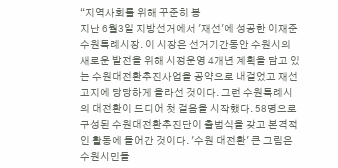“지역사회를 위해 꾸준히 봉
지난 6월3일 지방선거에서 '재선'에 성공한 이재준 수원특례시장. 이 시장은 선거기간동안 수원시의 새로운 발전을 위해 시정운영 4개년 계획을 담고 있는 수원대전환추진사업을 공약으로 내걸었고 재선고지에 당당하게 올라선 것이다. 그런 수원특례시의 대전환이 드디어 첫 걸음을 시작했다. 58명으로 구성된 수원대전환추진단이 출범식을 갖고 본격적인 활동에 들어간 것이다. '수원 대전환' 큰 그림은 수원시민들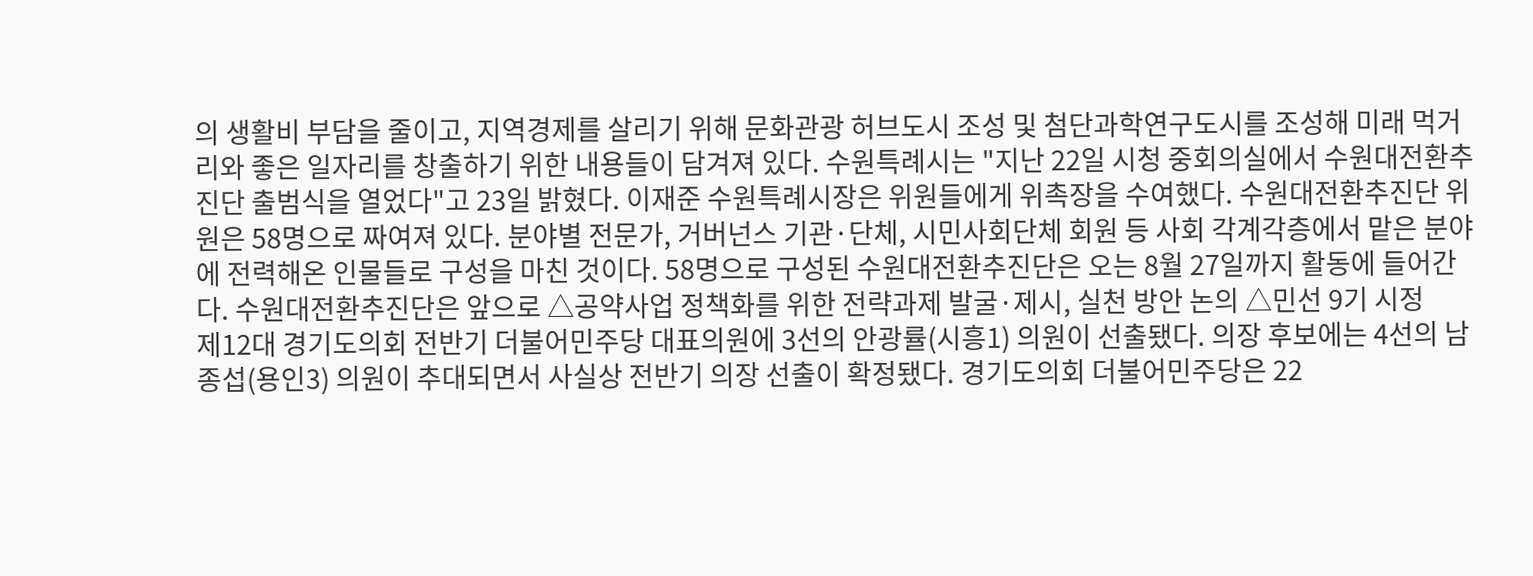의 생활비 부담을 줄이고, 지역경제를 살리기 위해 문화관광 허브도시 조성 및 첨단과학연구도시를 조성해 미래 먹거리와 좋은 일자리를 창출하기 위한 내용들이 담겨져 있다. 수원특례시는 "지난 22일 시청 중회의실에서 수원대전환추진단 출범식을 열었다"고 23일 밝혔다. 이재준 수원특례시장은 위원들에게 위촉장을 수여했다. 수원대전환추진단 위원은 58명으로 짜여져 있다. 분야별 전문가, 거버넌스 기관·단체, 시민사회단체 회원 등 사회 각계각층에서 맡은 분야에 전력해온 인물들로 구성을 마친 것이다. 58명으로 구성된 수원대전환추진단은 오는 8월 27일까지 활동에 들어간다. 수원대전환추진단은 앞으로 △공약사업 정책화를 위한 전략과제 발굴·제시, 실천 방안 논의 △민선 9기 시정
제12대 경기도의회 전반기 더불어민주당 대표의원에 3선의 안광률(시흥1) 의원이 선출됐다. 의장 후보에는 4선의 남종섭(용인3) 의원이 추대되면서 사실상 전반기 의장 선출이 확정됐다. 경기도의회 더불어민주당은 22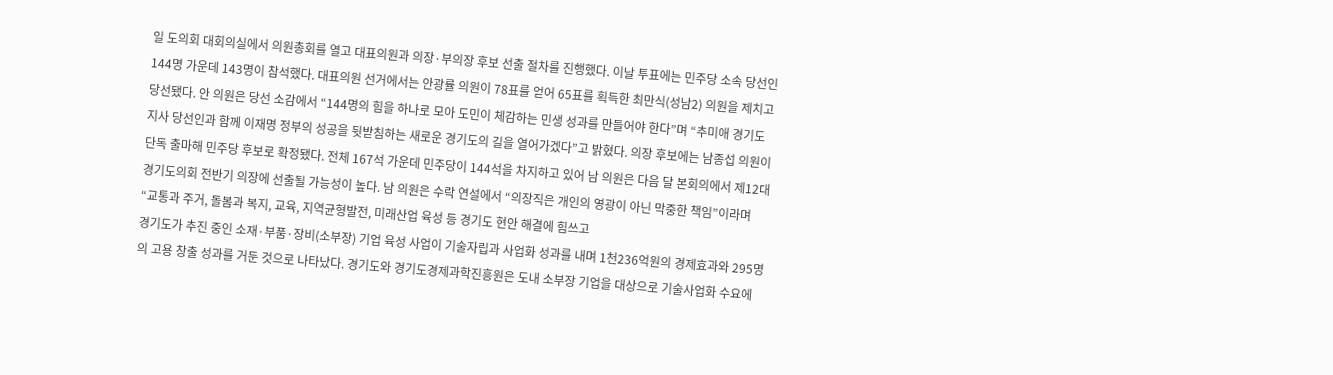일 도의회 대회의실에서 의원총회를 열고 대표의원과 의장·부의장 후보 선출 절차를 진행했다. 이날 투표에는 민주당 소속 당선인 144명 가운데 143명이 참석했다. 대표의원 선거에서는 안광률 의원이 78표를 얻어 65표를 획득한 최만식(성남2) 의원을 제치고 당선됐다. 안 의원은 당선 소감에서 “144명의 힘을 하나로 모아 도민이 체감하는 민생 성과를 만들어야 한다”며 “추미애 경기도지사 당선인과 함께 이재명 정부의 성공을 뒷받침하는 새로운 경기도의 길을 열어가겠다”고 밝혔다. 의장 후보에는 남종섭 의원이 단독 출마해 민주당 후보로 확정됐다. 전체 167석 가운데 민주당이 144석을 차지하고 있어 남 의원은 다음 달 본회의에서 제12대 경기도의회 전반기 의장에 선출될 가능성이 높다. 남 의원은 수락 연설에서 “의장직은 개인의 영광이 아닌 막중한 책임”이라며 “교통과 주거, 돌봄과 복지, 교육, 지역균형발전, 미래산업 육성 등 경기도 현안 해결에 힘쓰고
경기도가 추진 중인 소재·부품·장비(소부장) 기업 육성 사업이 기술자립과 사업화 성과를 내며 1천236억원의 경제효과와 295명의 고용 창출 성과를 거둔 것으로 나타났다. 경기도와 경기도경제과학진흥원은 도내 소부장 기업을 대상으로 기술사업화 수요에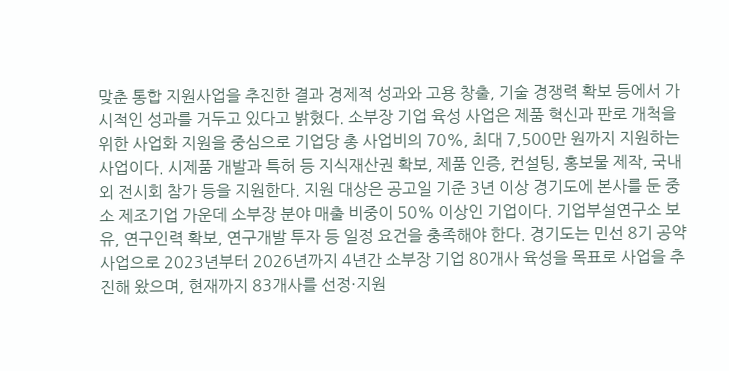맞춘 통합 지원사업을 추진한 결과 경제적 성과와 고용 창출, 기술 경쟁력 확보 등에서 가시적인 성과를 거두고 있다고 밝혔다. 소부장 기업 육성 사업은 제품 혁신과 판로 개척을 위한 사업화 지원을 중심으로 기업당 총 사업비의 70%, 최대 7,500만 원까지 지원하는 사업이다. 시제품 개발과 특허 등 지식재산권 확보, 제품 인증, 컨설팅, 홍보물 제작, 국내외 전시회 참가 등을 지원한다. 지원 대상은 공고일 기준 3년 이상 경기도에 본사를 둔 중소 제조기업 가운데 소부장 분야 매출 비중이 50% 이상인 기업이다. 기업부설연구소 보유, 연구인력 확보, 연구개발 투자 등 일정 요건을 충족해야 한다. 경기도는 민선 8기 공약사업으로 2023년부터 2026년까지 4년간 소부장 기업 80개사 육성을 목표로 사업을 추진해 왔으며, 현재까지 83개사를 선정·지원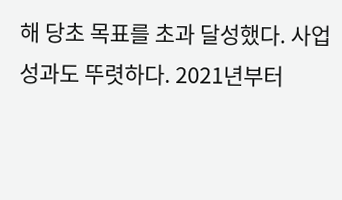해 당초 목표를 초과 달성했다. 사업 성과도 뚜렷하다. 2021년부터